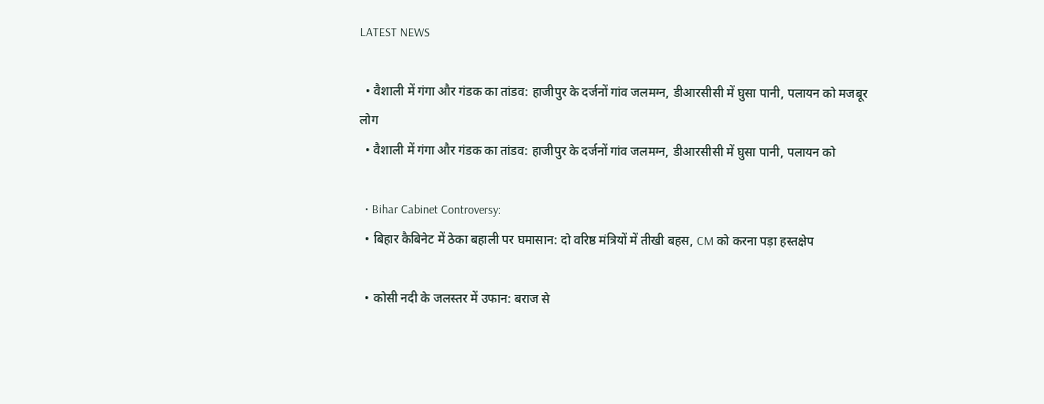LATEST NEWS

  • वैशाली में गंगा और गंडक का तांडव: हाजीपुर के दर्जनों गांव जलमग्न, डीआरसीसी में घुसा पानी, पलायन को मजबूर लोग
  • वैशाली में गंगा और गंडक का तांडव: हाजीपुर के दर्जनों गांव जलमग्न, डीआरसीसी में घुसा पानी, पलायन को

  • Bihar Cabinet Controversy:
  • बिहार कैबिनेट में ठेका बहाली पर घमासान: दो वरिष्ठ मंत्रियों में तीखी बहस, CM को करना पड़ा हस्तक्षेप

  • कोसी नदी के जलस्तर में उफान: बराज से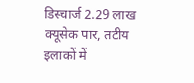डिस्चार्ज 2.29 लाख क्यूसेक पार, तटीय इलाकों में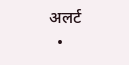अलर्ट
  •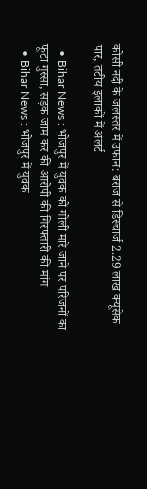कोसी नदी के जलस्तर में उफान: बराज से डिस्चार्ज 2.29 लाख क्यूसेक पार, तटीय इलाकों में अलर्ट

  • Bihar News : भोजपुर में युवक को गोली मारे जाने पर परिजनों का फूटा गुस्सा, सड़क जाम कर की आरोपी की गिरफ्तारी की मांग
  • Bihar News : भोजपुर में युवक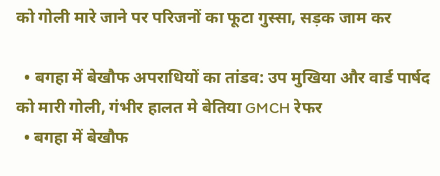को गोली मारे जाने पर परिजनों का फूटा गुस्सा, सड़क जाम कर

  • बगहा में बेखौफ अपराधियों का तांडव: उप मुखिया और वार्ड पार्षद को मारी गोली, गंभीर हालत मे बेतिया GMCH रेफर
  • बगहा में बेखौफ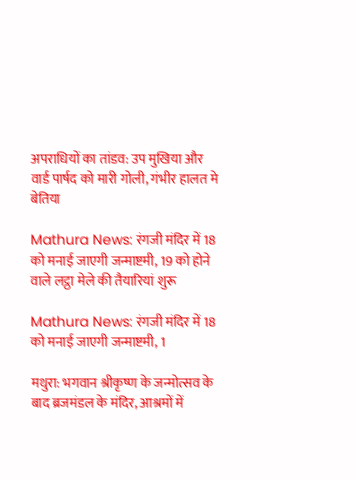अपराधियों का तांडव: उप मुखिया और वार्ड पार्षद को मारी गोली, गंभीर हालत मे बेतिया

Mathura News: रंगजी मंदिर में 18 को मनाई जाएगी जन्माष्टमी, 19 को होने वाले लट्ठा मेले की तैयारियां शुरू

Mathura News: रंगजी मंदिर में 18 को मनाई जाएगी जन्माष्टमी, 1

मथुरा: भगवान श्रीकृष्ण के जन्मोत्सव के बाद ब्रजमंडल के मंदिर, आश्रमों में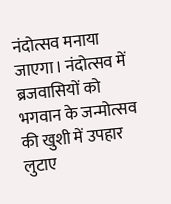नंदोत्सव मनाया जाएगा। नंदोत्सव में ब्रजवासियों को भगवान के जन्मोत्सव की खुशी में उपहार लुटाए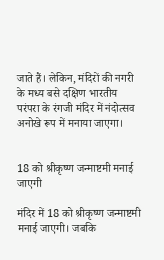जाते हैं। लेकिन, मंदिरों की नगरी के मध्य बसे दक्षिण भारतीय परंपरा के रंगजी मंदिर में नंदोत्सव अनोखे रूप में मनाया जाएगा।


18 को श्रीकृष्ण जन्माष्टमी मनाई जाएगी

मंदिर में 18 को श्रीकृष्ण जन्माष्टमी मनाई जाएगी। जबकि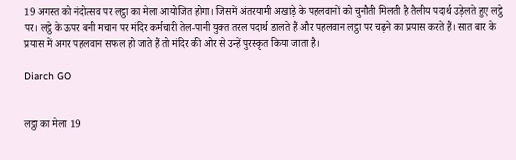19 अगस्त को नंदोत्सव पर लट्ठा का मेला आयोजित होगा। जिसमें अंतरयामी अखाड़े के पहलवानों को चुनौती मिलती है तैलीय पदार्थ उड़ेलते हुए लट्ठे पर। लट्ठे के ऊपर बनी मचान पर मंदिर कर्मचारी तेल-पानी युक्त तरल पदार्थ डालते हैं और पहलवान लट्ठा पर चढ़ने का प्रयास करते हैं। सात बार के प्रयास में अगर पहलवान सफल हो जाते हैं तो मंदिर की ओर से उन्हें पुरस्कृत किया जाता है।

Diarch GO


लट्ठा का मेला 19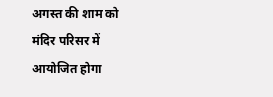अगस्त की शाम को मंदिर परिसर में आयोजित होगा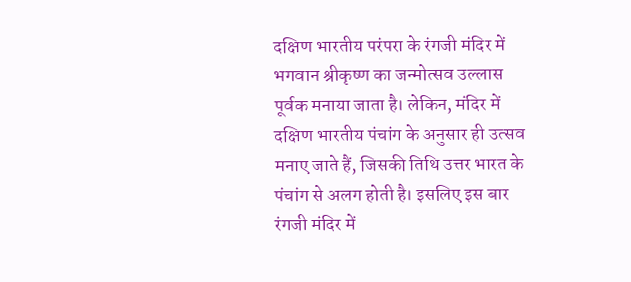दक्षिण भारतीय परंपरा के रंगजी मंदिर में भगवान श्रीकृष्ण का जन्मोत्सव उल्लास पूर्वक मनाया जाता है। लेकिन, मंदिर में दक्षिण भारतीय पंचांग के अनुसार ही उत्सव मनाए जाते हैं, जिसकी तिथि उत्तर भारत के पंचांग से अलग होती है। इसलिए इस बार रंगजी मंदिर में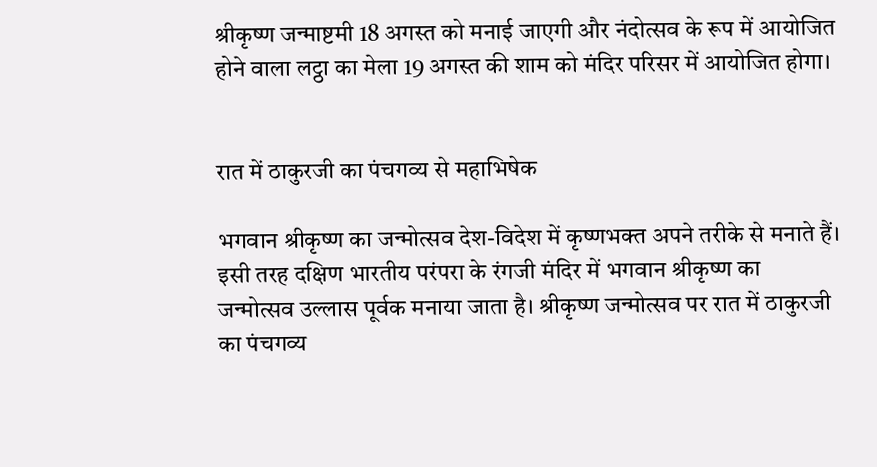श्रीकृष्ण जन्माष्टमी 18 अगस्त को मनाई जाएगी और नंदोत्सव के रूप में आयोजित होने वाला लट्ठा का मेला 19 अगस्त की शाम को मंदिर परिसर में आयोजित होगा।


रात में ठाकुरजी का पंचगव्य से महाभिषेक

भगवान श्रीकृष्ण का जन्मोत्सव देश-विदेश में कृष्णभक्त अपने तरीके से मनाते हैं। इसी तरह दक्षिण भारतीय परंपरा के रंगजी मंदिर में भगवान श्रीकृष्ण का जन्मोत्सव उल्लास पूर्वक मनाया जाता है। श्रीकृष्ण जन्मोत्सव पर रात में ठाकुरजी का पंचगव्य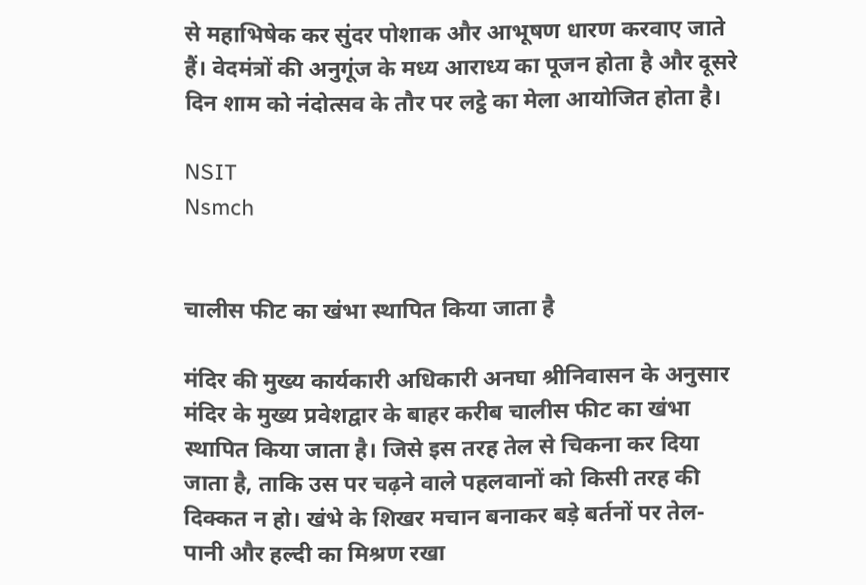से महाभिषेक कर सुंदर पोशाक और आभूषण धारण करवाए जाते हैं। वेदमंत्रों की अनुगूंज के मध्य आराध्य का पूजन होता है और दूसरे दिन शाम को नंदोत्सव के तौर पर लट्ठे का मेला आयोजित होता है।

NSIT
Nsmch


चालीस फीट का खंभा स्थापित किया जाता है

मंदिर की मुख्य कार्यकारी अधिकारी अनघा श्रीनिवासन के अनुसार मंदिर के मुख्य प्रवेशद्वार के बाहर करीब चालीस फीट का खंभा स्थापित किया जाता है। जिसे इस तरह तेल से चिकना कर दिया जाता है, ताकि उस पर चढ़ने वाले पहलवानों को किसी तरह की दिक्कत न हो। खंभे के शिखर मचान बनाकर बड़े बर्तनों पर तेल-पानी और हल्दी का मिश्रण रखा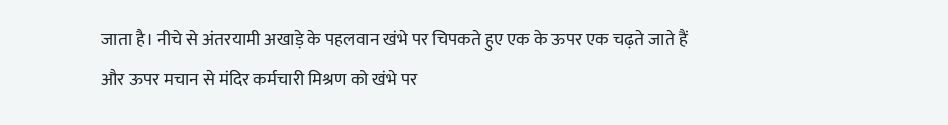जाता है। नीचे से अंतरयामी अखाड़े के पहलवान खंभे पर चिपकते हुए एक के ऊपर एक चढ़ते जाते हैं और ऊपर मचान से मंदिर कर्मचारी मिश्रण को खंभे पर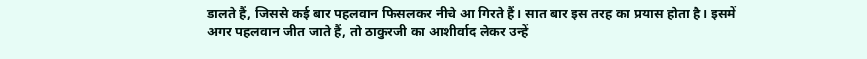डालते हैं, जिससे कई बार पहलवान फिसलकर नीचे आ गिरते हैं। सात बार इस तरह का प्रयास होता है। इसमें अगर पहलवान जीत जाते हैं, तो ठाकुरजी का आशीर्वाद लेकर उन्हें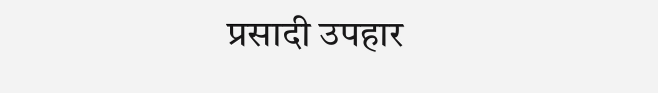प्रसादी उपहार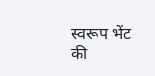स्वरूप भेंट की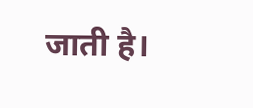जाती है।